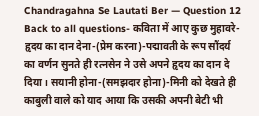Chandragahna Se Lautati Ber — Question 12
Back to all questions- कविता में आए कुछ मुहावरे- हृदय का दान देना-(प्रेम करना)-पद्मावती के रूप सौंदर्य का वर्णन सुनते ही रत्नसेन ने उसे अपने हृदय का दान दे दिया। सयानी होना-(समझदार होना)-मिनी को देखते ही काबुली वाले को याद आया कि उसकी अपनी बेटी भी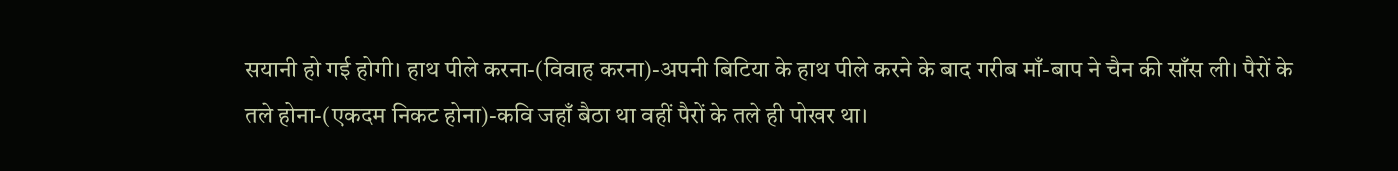सयानी हो गई होगी। हाथ पीले करना-(विवाह करना)-अपनी बिटिया के हाथ पीले करने के बाद गरीब माँ-बाप ने चैन की साँस ली। पैरों के तले होना-(एकदम निकट होना)-कवि जहाँ बैठा था वहीं पैरों के तले ही पोखर था।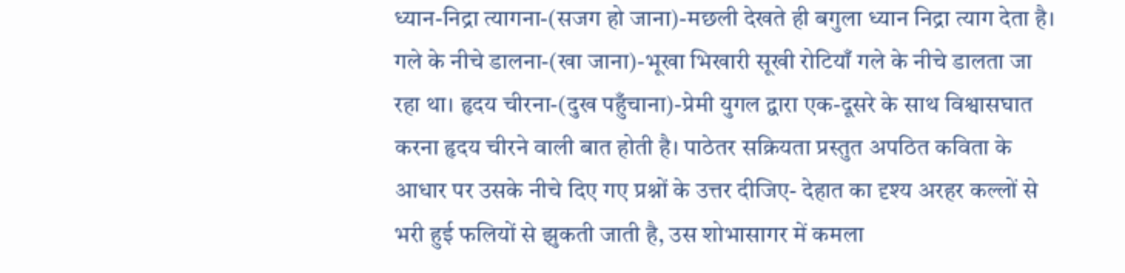ध्यान-निद्रा त्यागना-(सजग हो जाना)-मछली देखते ही बगुला ध्यान निद्रा त्याग देता है। गले के नीचे डालना-(खा जाना)-भूखा भिखारी सूखी रोटियाँ गले के नीचे डालता जा रहा था। हृदय चीरना-(दुख पहुँचाना)-प्रेमी युगल द्वारा एक-दूसरे के साथ विश्वासघात करना हृदय चीरने वाली बात होती है। पाठेतर सक्रियता प्रस्तुत अपठित कविता के आधार पर उसके नीचे दिए गए प्रश्नों के उत्तर दीजिए- देहात का दृश्य अरहर कल्लों से भरी हुई फलियों से झुकती जाती है, उस शोभासागर में कमला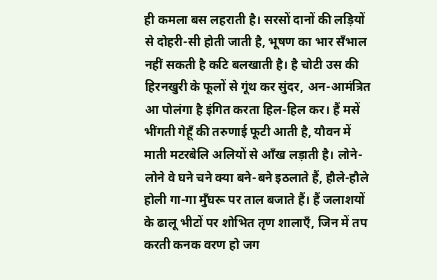ही कमला बस लहराती है। सरसों दानों की लड़ियों से दोहरी-सी होती जाती है, भूषण का भार सँभाल नहीं सकती है कटि बलखाती है। है चोटी उस की हिरनखुरी के फूलों से गूंथ कर सुंदर, अन-आमंत्रित आ पोलंगा है इंगित करता हिल-हिल कर। हैं मसें भींगती गेहूँ की तरुणाई फूटी आती है, यौवन में माती मटरबेलि अलियों से आँख लड़ाती है। लोने-लोने वे घने चने क्या बने-बने इठलाते हैं, हौले-हौले होली गा-गा मुँघरू पर ताल बजाते हैं। हैं जलाशयों के ढालू भीटों पर शोभित तृण शालाएँ, जिन में तप करती कनक वरण हो जग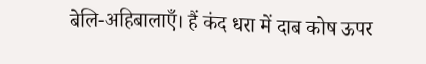बेलि-अहिबालाएँ। हैं कंद धरा में दाब कोष ऊपर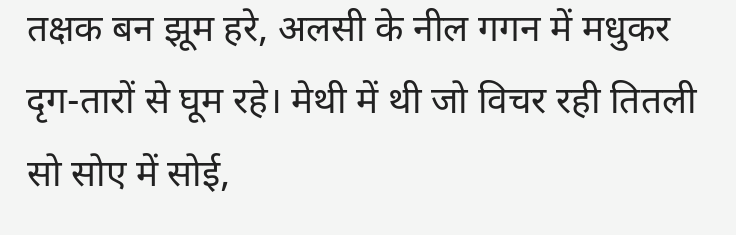तक्षक बन झूम हरे, अलसी के नील गगन में मधुकर दृग-तारों से घूम रहे। मेथी में थी जो विचर रही तितली सो सोए में सोई,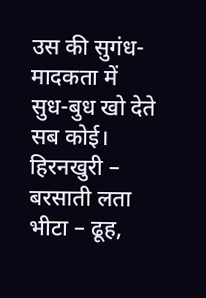उस की सुगंध-मादकता में सुध-बुध खो देते सब कोई। हिरनखुरी – बरसाती लता भीटा – ढूह,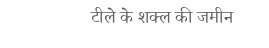टीले के शक्ल की जमीन